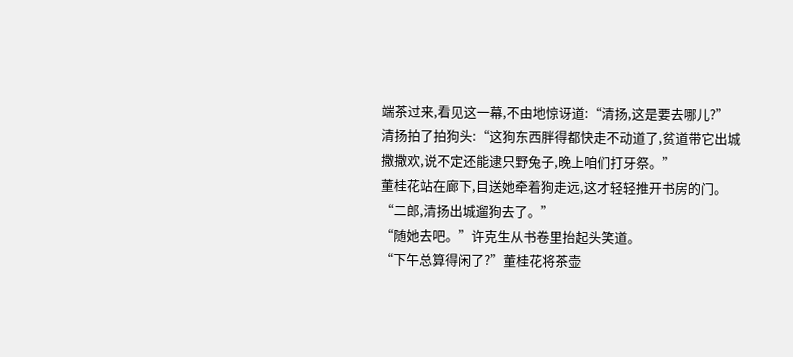端茶过来,看见这一幕,不由地惊讶道:“清扬,这是要去哪儿?”
清扬拍了拍狗头:“这狗东西胖得都快走不动道了,贫道带它出城撒撒欢,说不定还能逮只野兔子,晚上咱们打牙祭。”
董桂花站在廊下,目送她牵着狗走远,这才轻轻推开书房的门。
“二郎,清扬出城遛狗去了。”
“随她去吧。”许克生从书卷里抬起头笑道。
“下午总算得闲了?”董桂花将茶壶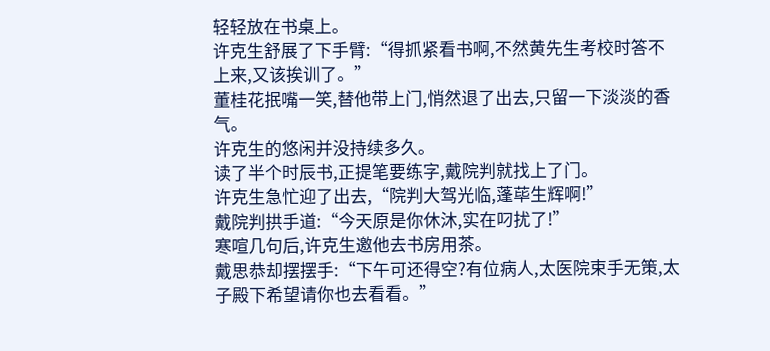轻轻放在书桌上。
许克生舒展了下手臂:“得抓紧看书啊,不然黄先生考校时答不上来,又该挨训了。”
董桂花抿嘴一笑,替他带上门,悄然退了出去,只留一下淡淡的香气。
许克生的悠闲并没持续多久。
读了半个时辰书,正提笔要练字,戴院判就找上了门。
许克生急忙迎了出去,“院判大驾光临,蓬荜生辉啊!”
戴院判拱手道:“今天原是你休沐,实在叼扰了!”
寒喧几句后,许克生邀他去书房用茶。
戴思恭却摆摆手:“下午可还得空?有位病人,太医院束手无策,太子殿下希望请你也去看看。”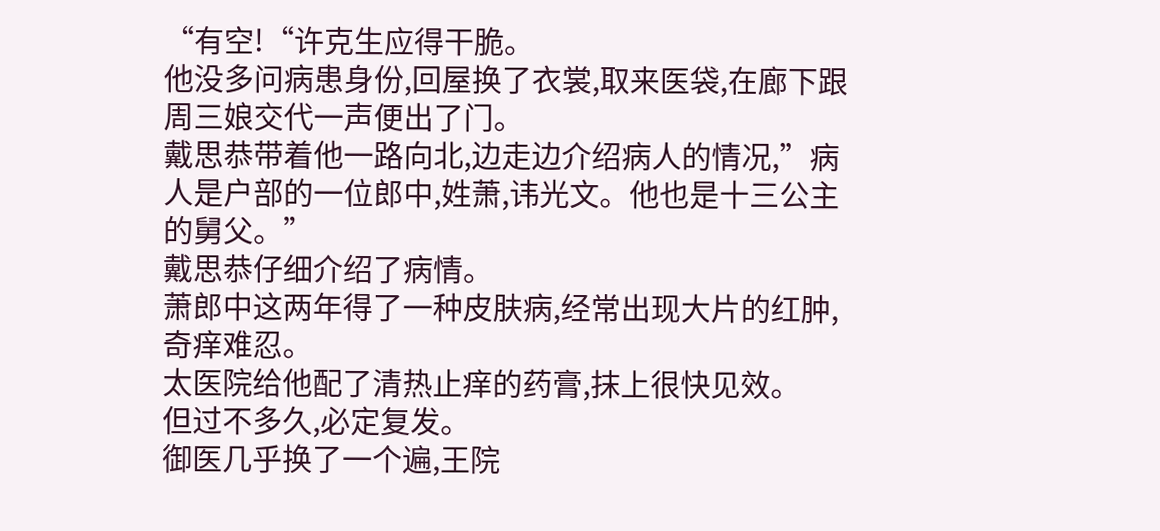“有空!“许克生应得干脆。
他没多问病患身份,回屋换了衣裳,取来医袋,在廊下跟周三娘交代一声便出了门。
戴思恭带着他一路向北,边走边介绍病人的情况,”病人是户部的一位郎中,姓萧,讳光文。他也是十三公主的舅父。”
戴思恭仔细介绍了病情。
萧郎中这两年得了一种皮肤病,经常出现大片的红肿,奇痒难忍。
太医院给他配了清热止痒的药膏,抹上很快见效。
但过不多久,必定复发。
御医几乎换了一个遍,王院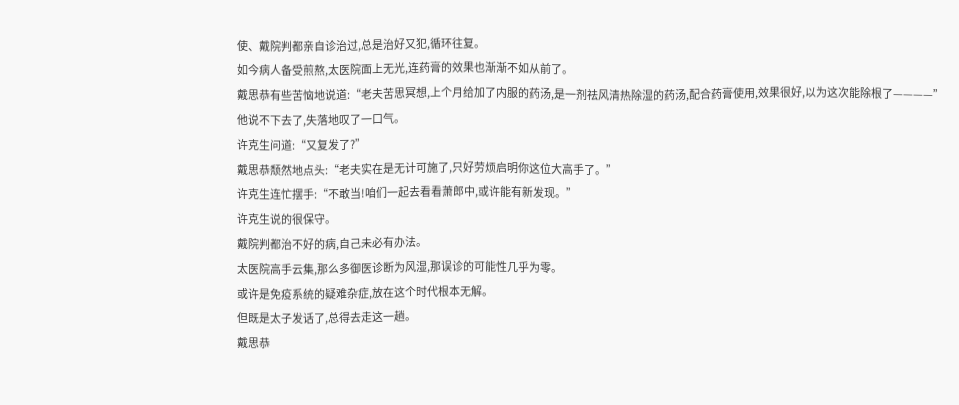使、戴院判都亲自诊治过,总是治好又犯,循环往复。
如今病人备受煎熬,太医院面上无光,连药膏的效果也渐渐不如从前了。
戴思恭有些苦恼地说道:“老夫苦思冥想,上个月给加了内服的药汤,是一剂祛风清热除湿的药汤,配合药膏使用,效果很好,以为这次能除根了————”
他说不下去了,失落地叹了一口气。
许克生问道:“又复发了?”
戴思恭颓然地点头:“老夫实在是无计可施了,只好劳烦启明你这位大高手了。”
许克生连忙摆手:“不敢当!咱们一起去看看萧郎中,或许能有新发现。”
许克生说的很保守。
戴院判都治不好的病,自己未必有办法。
太医院高手云集,那么多御医诊断为风湿,那误诊的可能性几乎为零。
或许是免疫系统的疑难杂症,放在这个时代根本无解。
但既是太子发话了,总得去走这一趟。
戴思恭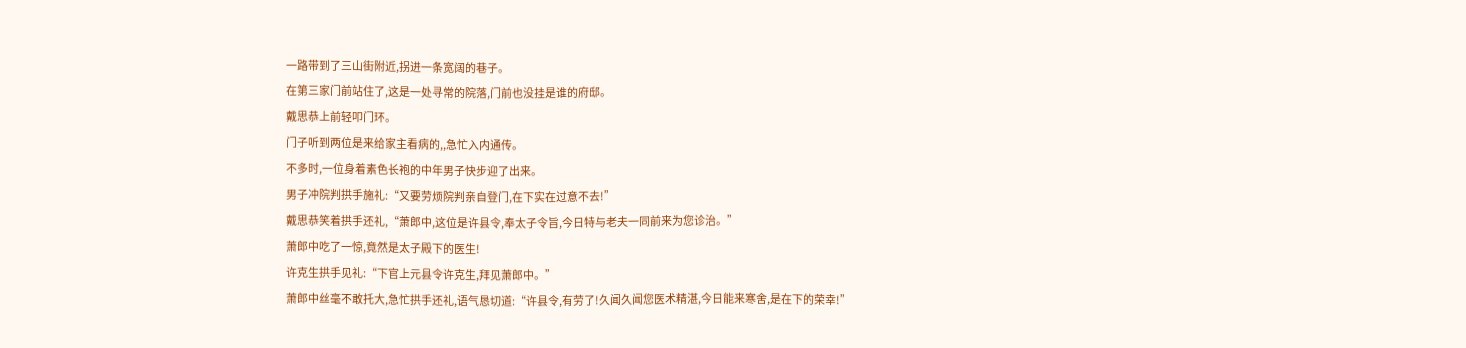一路带到了三山街附近,拐进一条宽阔的巷子。
在第三家门前站住了,这是一处寻常的院落,门前也没挂是谁的府邸。
戴思恭上前轻叩门环。
门子听到两位是来给家主看病的,,急忙入内通传。
不多时,一位身着素色长袍的中年男子快步迎了出来。
男子冲院判拱手施礼:“又要劳烦院判亲自登门,在下实在过意不去!”
戴思恭笑着拱手还礼,“萧郎中,这位是许县令,奉太子令旨,今日特与老夫一同前来为您诊治。”
萧郎中吃了一惊,竟然是太子殿下的医生!
许克生拱手见礼:“下官上元县令许克生,拜见萧郎中。”
萧郎中丝毫不敢托大,急忙拱手还礼,语气恳切道:“许县令,有劳了!久闻久闻您医术精湛,今日能来寒舍,是在下的荣幸!”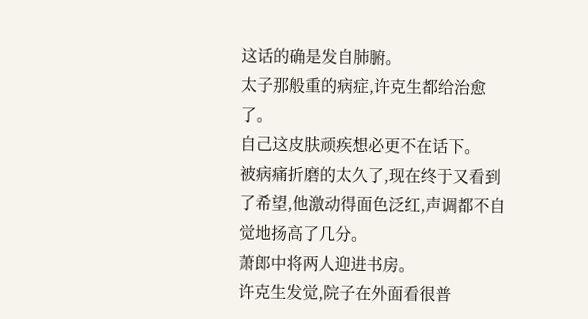这话的确是发自肺腑。
太子那般重的病症,许克生都给治愈了。
自己这皮肤顽疾想必更不在话下。
被病痛折磨的太久了,现在终于又看到了希望,他激动得面色泛红,声调都不自觉地扬高了几分。
萧郎中将两人迎进书房。
许克生发觉,院子在外面看很普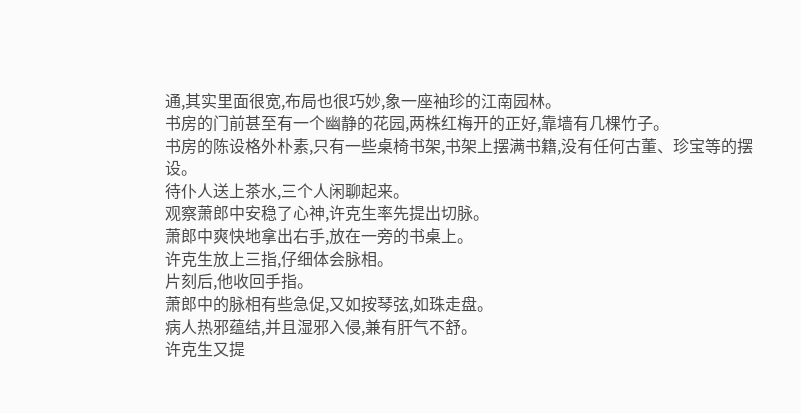通,其实里面很宽,布局也很巧妙,象一座袖珍的江南园林。
书房的门前甚至有一个幽静的花园,两株红梅开的正好,靠墙有几棵竹子。
书房的陈设格外朴素,只有一些桌椅书架,书架上摆满书籍,没有任何古董、珍宝等的摆设。
待仆人送上茶水,三个人闲聊起来。
观察萧郎中安稳了心神,许克生率先提出切脉。
萧郎中爽快地拿出右手,放在一旁的书桌上。
许克生放上三指,仔细体会脉相。
片刻后,他收回手指。
萧郎中的脉相有些急促,又如按琴弦,如珠走盘。
病人热邪蕴结,并且湿邪入侵,兼有肝气不舒。
许克生又提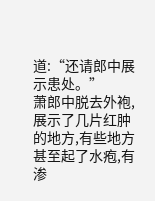道:“还请郎中展示患处。”
萧郎中脱去外袍,展示了几片红肿的地方,有些地方甚至起了水疱,有渗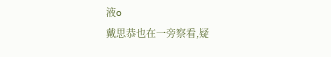液o
戴思恭也在一旁察看,疑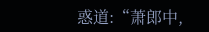惑道:“萧郎中,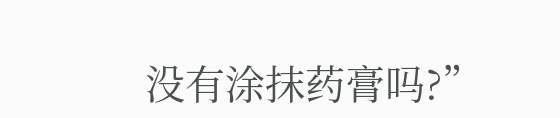没有涂抹药膏吗?”